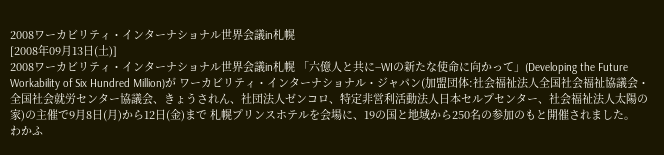2008ワーカビリティ・インターナショナル世界会議in札幌
[2008年09月13日(土)]
2008ワーカビリティ・インターナショナル世界会議in札幌 「六億人と共に−WIの新たな使命に向かって」(Developing the Future Workability of Six Hundred Million)が ワーカビリティ・インターナショナル・ジャパン(加盟団体:社会福祉法人全国社会福祉協議会・全国社会就労センター協議会、きょうされん、社団法人ゼンコロ、特定非営利活動法人日本セルプセンター、社会福祉法人太陽の家)の主催で9月8日(月)から12日(金)まで 札幌プリンスホテルを会場に、19の国と地域から250名の参加のもと開催されました。
わかふ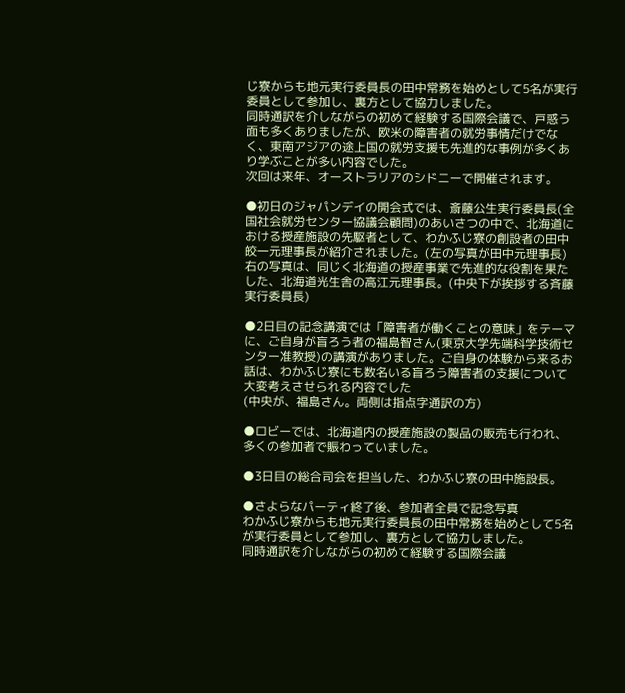じ寮からも地元実行委員長の田中常務を始めとして5名が実行委員として参加し、裏方として協力しました。
同時通訳を介しながらの初めて経験する国際会議で、戸惑う面も多くありましたが、欧米の障害者の就労事情だけでなく、東南アジアの途上国の就労支援も先進的な事例が多くあり学ぶことが多い内容でした。
次回は来年、オーストラリアのシドニーで開催されます。

●初日のジャパンデイの開会式では、斎藤公生実行委員長(全国社会就労センター協議会顧問)のあいさつの中で、北海道における授産施設の先駆者として、わかふじ寮の創設者の田中皎一元理事長が紹介されました。(左の写真が田中元理事長)
右の写真は、同じく北海道の授産事業で先進的な役割を果たした、北海道光生舎の高江元理事長。(中央下が挨拶する斉藤実行委員長)

●2日目の記念講演では「障害者が働くことの意味」をテーマに、ご自身が盲ろう者の福島智さん(東京大学先端科学技術センター准教授)の講演がありました。ご自身の体験から来るお話は、わかふじ寮にも数名いる盲ろう障害者の支援について大変考えさせられる内容でした
(中央が、福島さん。両側は指点字通訳の方)

●ロビーでは、北海道内の授産施設の製品の販売も行われ、多くの参加者で賑わっていました。

●3日目の総合司会を担当した、わかふじ寮の田中施設長。

●さよらなパーティ終了後、参加者全員で記念写真
わかふじ寮からも地元実行委員長の田中常務を始めとして5名が実行委員として参加し、裏方として協力しました。
同時通訳を介しながらの初めて経験する国際会議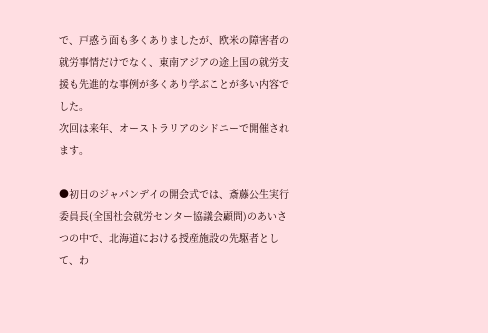で、戸惑う面も多くありましたが、欧米の障害者の就労事情だけでなく、東南アジアの途上国の就労支援も先進的な事例が多くあり学ぶことが多い内容でした。
次回は来年、オーストラリアのシドニーで開催されます。

●初日のジャパンデイの開会式では、斎藤公生実行委員長(全国社会就労センター協議会顧問)のあいさつの中で、北海道における授産施設の先駆者として、わ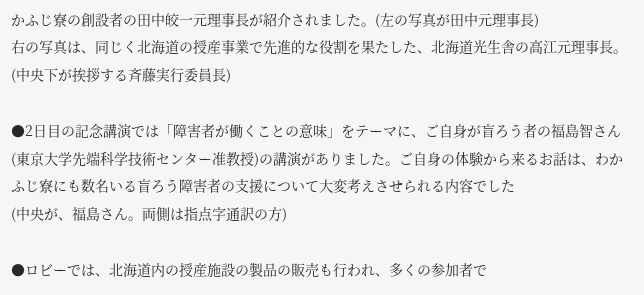かふじ寮の創設者の田中皎一元理事長が紹介されました。(左の写真が田中元理事長)
右の写真は、同じく北海道の授産事業で先進的な役割を果たした、北海道光生舎の高江元理事長。(中央下が挨拶する斉藤実行委員長)

●2日目の記念講演では「障害者が働くことの意味」をテーマに、ご自身が盲ろう者の福島智さん(東京大学先端科学技術センター准教授)の講演がありました。ご自身の体験から来るお話は、わかふじ寮にも数名いる盲ろう障害者の支援について大変考えさせられる内容でした
(中央が、福島さん。両側は指点字通訳の方)

●ロビーでは、北海道内の授産施設の製品の販売も行われ、多くの参加者で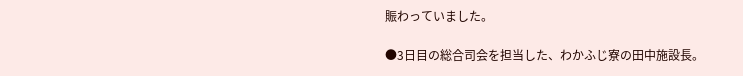賑わっていました。

●3日目の総合司会を担当した、わかふじ寮の田中施設長。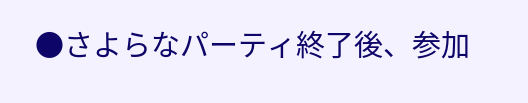●さよらなパーティ終了後、参加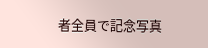者全員で記念写真